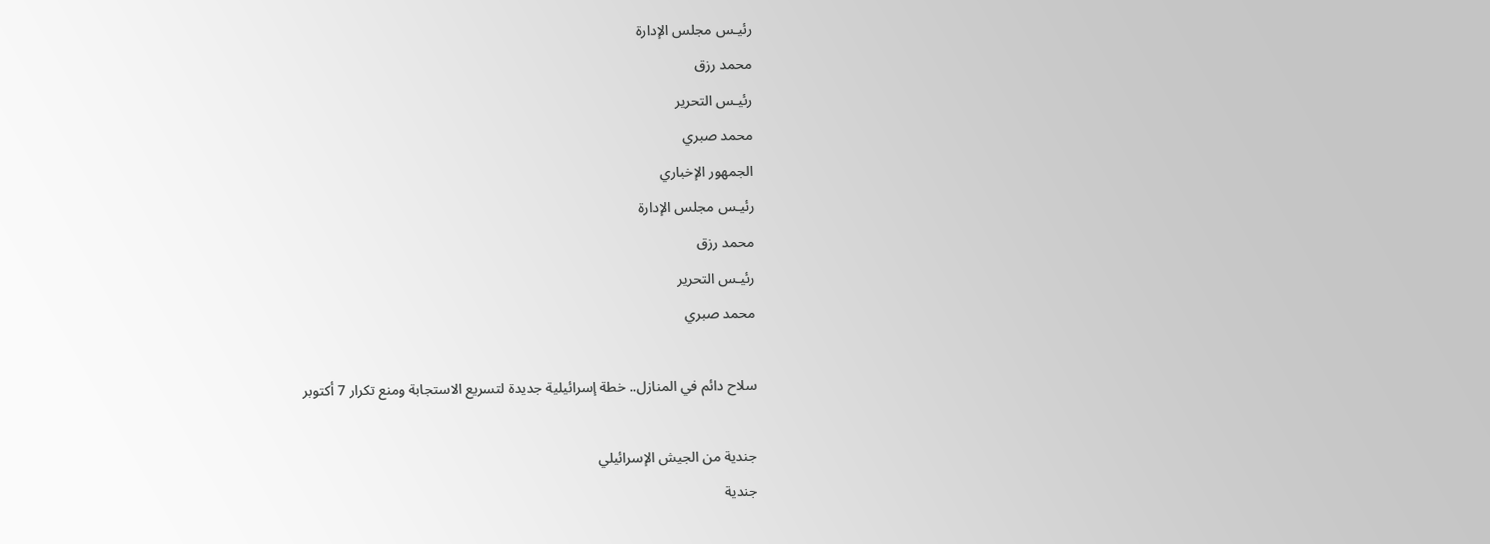رئيـس مجلس الإدارة
محمد رزق
رئيـس التحرير
محمد صبري
الجمهور الإخباري
رئيـس مجلس الإدارة
محمد رزق
رئيـس التحرير
محمد صبري

سلاح دائم في المنازل.. خطة إسرائيلية جديدة لتسريع الاستجابة ومنع تكرار 7 أكتوبر

جندية من الجيش الإسرائيلي
جندية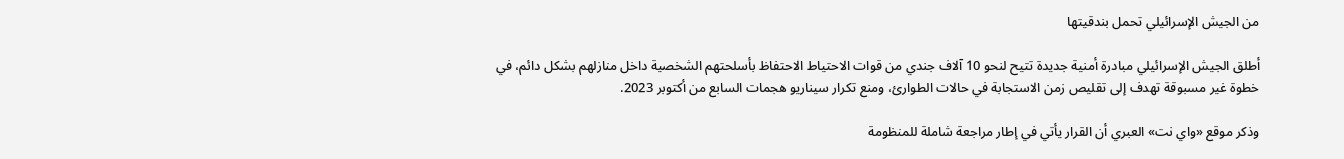من الجيش الإسرائيلي تحمل بندقيتها

أطلق الجيش الإسرائيلي مبادرة أمنية جديدة تتيح لنحو 10 آلاف جندي من قوات الاحتياط الاحتفاظ بأسلحتهم الشخصية داخل منازلهم بشكل دائم، في خطوة غير مسبوقة تهدف إلى تقليص زمن الاستجابة في حالات الطوارئ، ومنع تكرار سيناريو هجمات السابع من أكتوبر 2023.

وذكر موقع «واي نت» العبري أن القرار يأتي في إطار مراجعة شاملة للمنظومة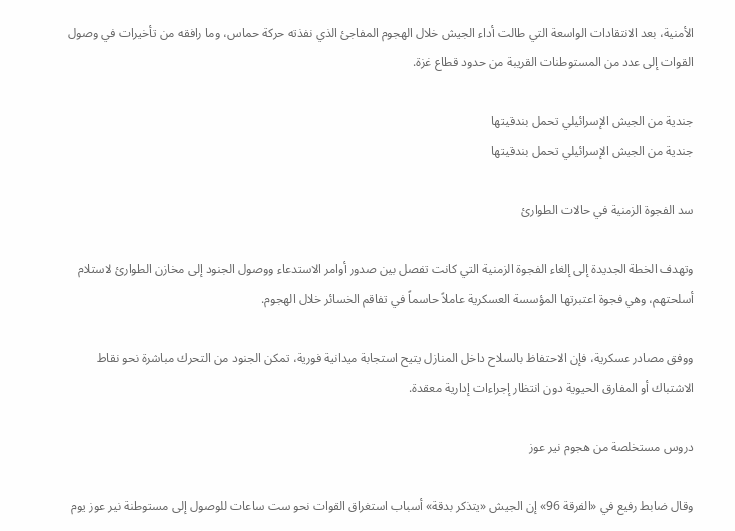الأمنية، بعد الانتقادات الواسعة التي طالت أداء الجيش خلال الهجوم المفاجئ الذي نفذته حركة حماس، وما رافقه من تأخيرات في وصول القوات إلى عدد من المستوطنات القريبة من حدود قطاع غزة.

جندية من الجيش الإسرائيلي تحمل بندقيتها
جندية من الجيش الإسرائيلي تحمل بندقيتها

سد الفجوة الزمنية في حالات الطوارئ

وتهدف الخطة الجديدة إلى إلغاء الفجوة الزمنية التي كانت تفصل بين صدور أوامر الاستدعاء ووصول الجنود إلى مخازن الطوارئ لاستلام أسلحتهم، وهي فجوة اعتبرتها المؤسسة العسكرية عاملاً حاسماً في تفاقم الخسائر خلال الهجوم.

ووفق مصادر عسكرية، فإن الاحتفاظ بالسلاح داخل المنازل يتيح استجابة ميدانية فورية، تمكن الجنود من التحرك مباشرة نحو نقاط الاشتباك أو المفارق الحيوية دون انتظار إجراءات إدارية معقدة.

دروس مستخلصة من هجوم نير عوز

وقال ضابط رفيع في «الفرقة 96» إن الجيش «يتذكر بدقة» أسباب استغراق القوات نحو ست ساعات للوصول إلى مستوطنة نير عوز يوم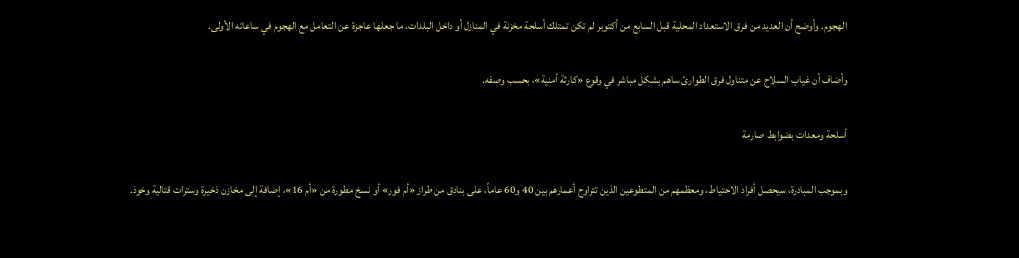الهجوم. وأوضح أن العديد من فرق الاستعداد المحلية قبل السابع من أكتوبر لم تكن تمتلك أسلحة مخزنة في المنازل أو داخل البلدات، ما جعلها عاجزة عن التعامل مع الهجوم في ساعاته الأولى.

وأضاف أن غياب السلاح عن متناول فرق الطوارئ ساهم بشكل مباشر في وقوع «كارثة أمنية»، بحسب وصفه.

أسلحة ومعدات بضوابط صارمة

وبموجب المبادرة، سيحصل أفراد الاحتياط، ومعظمهم من المتطوعين الذين تتراوح أعمارهم بين 40 و60 عاماً، على بنادق من طراز «أم فور» أو نسخ مطورة من «أم 16»، إضافة إلى مخازن ذخيرة وسترات قتالية وخوذ.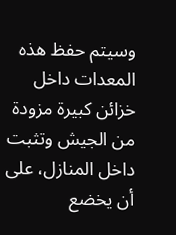وسيتم حفظ هذه المعدات داخل خزائن كبيرة مزودة من الجيش وتثبت داخل المنازل، على أن يخضع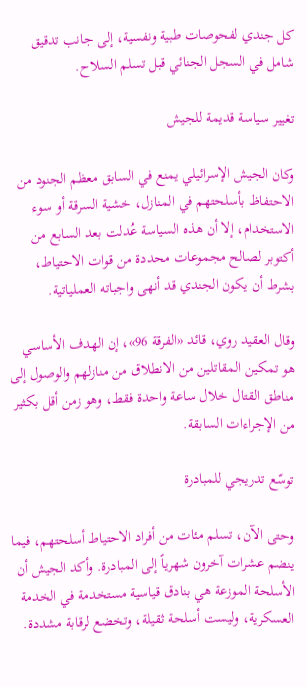كل جندي لفحوصات طبية ونفسية، إلى جانب تدقيق شامل في السجل الجنائي قبل تسلم السلاح.

تغيير سياسة قديمة للجيش

وكان الجيش الإسرائيلي يمنع في السابق معظم الجنود من الاحتفاظ بأسلحتهم في المنازل، خشية السرقة أو سوء الاستخدام، إلا أن هذه السياسة عُدلت بعد السابع من أكتوبر لصالح مجموعات محددة من قوات الاحتياط، بشرط أن يكون الجندي قد أنهى واجباته العملياتية.

وقال العقيد روي، قائد «الفرقة 96»، إن الهدف الأساسي هو تمكين المقاتلين من الانطلاق من منازلهم والوصول إلى مناطق القتال خلال ساعة واحدة فقط، وهو زمن أقل بكثير من الإجراءات السابقة.

توسّع تدريجي للمبادرة

وحتى الآن، تسلم مئات من أفراد الاحتياط أسلحتهم، فيما ينضم عشرات آخرون شهرياً إلى المبادرة. وأكد الجيش أن الأسلحة الموزعة هي بنادق قياسية مستخدمة في الخدمة العسكرية، وليست أسلحة ثقيلة، وتخضع لرقابة مشددة.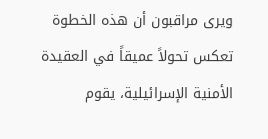ويرى مراقبون أن هذه الخطوة تعكس تحولاً عميقاً في العقيدة الأمنية الإسرائيلية، يقوم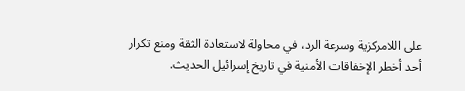على اللامركزية وسرعة الرد، في محاولة لاستعادة الثقة ومنع تكرار أحد أخطر الإخفاقات الأمنية في تاريخ إسرائيل الحديث.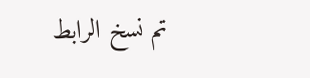تم نسخ الرابط